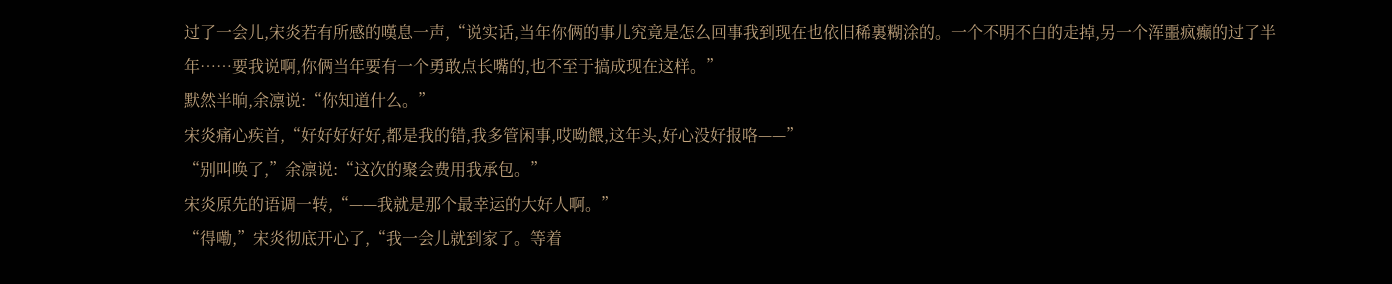过了一会儿,宋炎若有所感的嘆息一声,“说实话,当年你俩的事儿究竟是怎么回事我到现在也依旧稀裏糊涂的。一个不明不白的走掉,另一个浑噩疯癫的过了半年……要我说啊,你俩当年要有一个勇敢点长嘴的,也不至于搞成现在这样。”
默然半晌,余凛说:“你知道什么。”
宋炎痛心疾首,“好好好好好,都是我的错,我多管闲事,哎呦餵,这年头,好心没好报咯——”
“别叫唤了,”余凛说:“这次的聚会费用我承包。”
宋炎原先的语调一转,“——我就是那个最幸运的大好人啊。”
“得嘞,”宋炎彻底开心了,“我一会儿就到家了。等着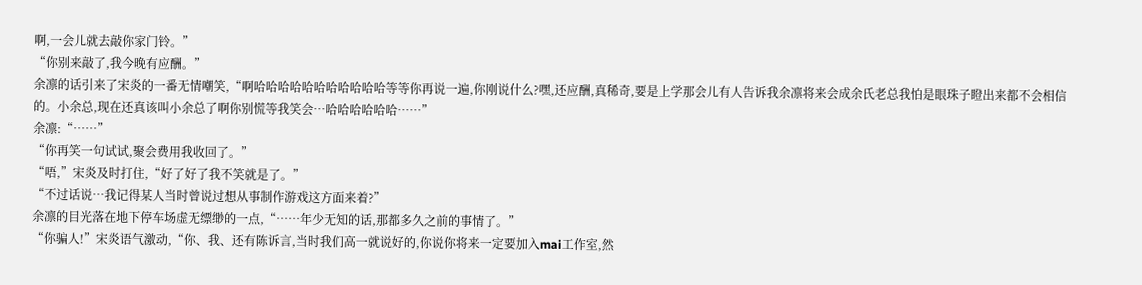啊,一会儿就去敲你家门铃。”
“你别来敲了,我今晚有应酬。”
余凛的话引来了宋炎的一番无情嘲笑,“啊哈哈哈哈哈哈哈哈哈哈哈等等你再说一遍,你刚说什么?嘿,还应酬,真稀奇,要是上学那会儿有人告诉我余凛将来会成余氏老总我怕是眼珠子瞪出来都不会相信的。小余总,现在还真该叫小余总了啊你别慌等我笑会…哈哈哈哈哈哈……”
余凛:“……”
“你再笑一句试试,聚会费用我收回了。”
“唔,”宋炎及时打住,“好了好了我不笑就是了。”
“不过话说…我记得某人当时曾说过想从事制作游戏这方面来着?”
余凛的目光落在地下停车场虚无缥缈的一点,“……年少无知的话,那都多久之前的事情了。”
“你骗人!”宋炎语气激动,“你、我、还有陈诉言,当时我们高一就说好的,你说你将来一定要加入mai工作室,然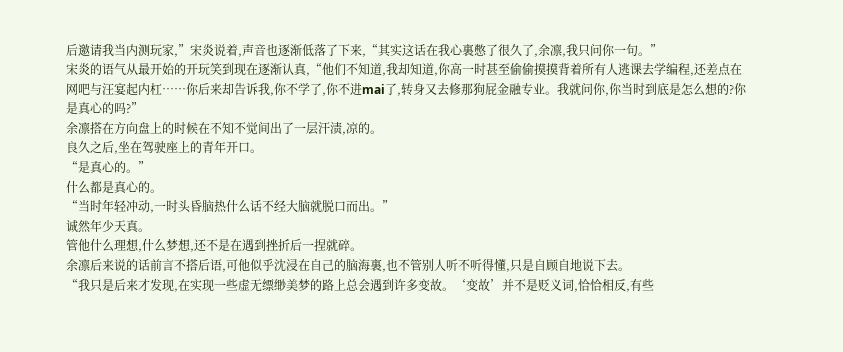后邀请我当内测玩家,”宋炎说着,声音也逐渐低落了下来,“其实这话在我心裏憋了很久了,余凛,我只问你一句。”
宋炎的语气从最开始的开玩笑到现在逐渐认真,“他们不知道,我却知道,你高一时甚至偷偷摸摸背着所有人逃课去学编程,还差点在网吧与汪宴起内杠……你后来却告诉我,你不学了,你不进mai了,转身又去修那狗屁金融专业。我就问你,你当时到底是怎么想的?你是真心的吗?”
余凛搭在方向盘上的时候在不知不觉间出了一层汗渍,凉的。
良久之后,坐在驾驶座上的青年开口。
“是真心的。”
什么都是真心的。
“当时年轻冲动,一时头昏脑热什么话不经大脑就脱口而出。”
诚然年少天真。
管他什么理想,什么梦想,还不是在遇到挫折后一捏就碎。
余凛后来说的话前言不搭后语,可他似乎沈浸在自己的脑海裏,也不管别人听不听得懂,只是自顾自地说下去。
“我只是后来才发现,在实现一些虚无缥缈美梦的路上总会遇到许多变故。‘变故’并不是贬义词,恰恰相反,有些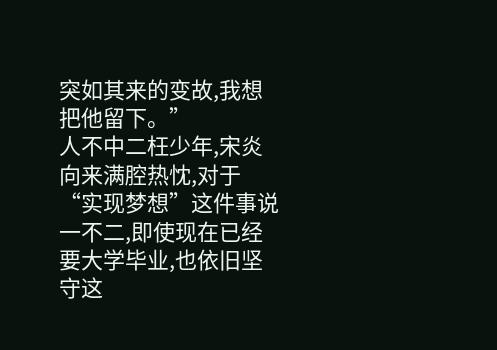突如其来的变故,我想把他留下。”
人不中二枉少年,宋炎向来满腔热忱,对于“实现梦想”这件事说一不二,即使现在已经要大学毕业,也依旧坚守这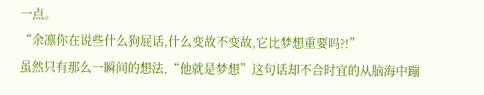一点。
“余凛你在说些什么狗屁话,什么变故不变故,它比梦想重要吗?!”
虽然只有那么一瞬间的想法,“他就是梦想”这句话却不合时宜的从脑海中蹦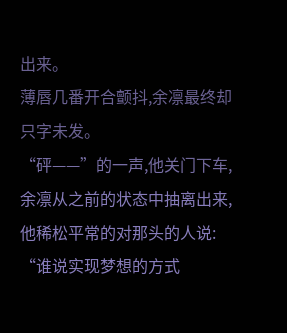出来。
薄唇几番开合颤抖,余凛最终却只字未发。
“砰——”的一声,他关门下车,余凛从之前的状态中抽离出来,他稀松平常的对那头的人说:
“谁说实现梦想的方式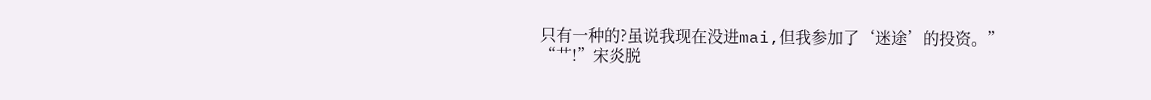只有一种的?虽说我现在没进mai,但我参加了‘迷途’的投资。”
“艹!”宋炎脱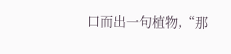口而出一句植物,“那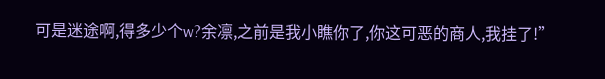可是迷途啊,得多少个w?余凛,之前是我小瞧你了,你这可恶的商人,我挂了!”